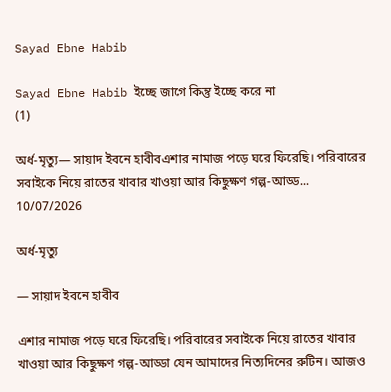Sayad Ebne Habib

Sayad Ebne Habib ইচ্ছে জাগে কিন্তু ইচ্ছে করে না
(1)

অর্ধ-মৃত্যু— সায়াদ ইবনে হাবীবএশার নামাজ পড়ে ঘরে ফিরেছি। পরিবারের সবাইকে নিয়ে রাতের খাবার খাওয়া আর কিছুক্ষণ গল্প-আড্ড...
10/07/2026

অর্ধ-মৃত্যু

— সায়াদ ইবনে হাবীব

এশার নামাজ পড়ে ঘরে ফিরেছি। পরিবারের সবাইকে নিয়ে রাতের খাবার খাওয়া আর কিছুক্ষণ গল্প-আড্ডা যেন আমাদের নিত্যদিনের রুটিন। আজও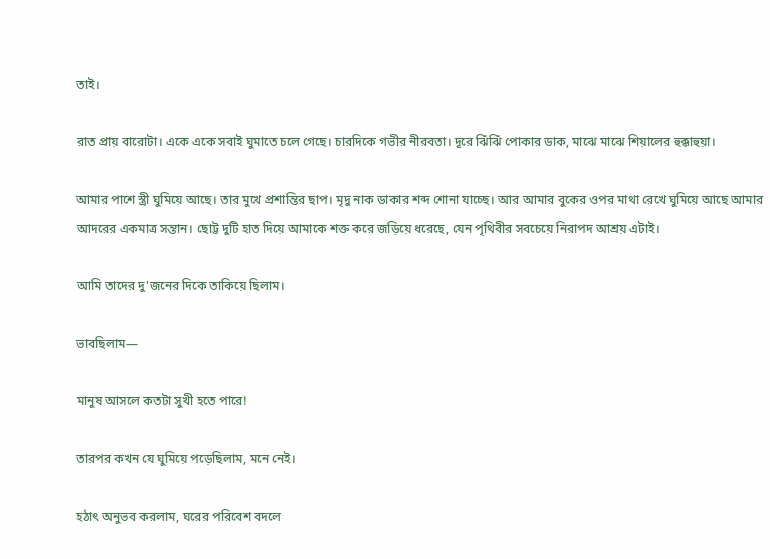তাই।

রাত প্রায় বারোটা। একে একে সবাই ঘুমাতে চলে গেছে। চারদিকে গভীর নীরবতা। দূরে ঝিঁঝিঁ পোকার ডাক, মাঝে মাঝে শিয়ালের হুক্কাহুয়া।

আমার পাশে স্ত্রী ঘুমিয়ে আছে। তার মুখে প্রশান্তির ছাপ। মৃদু নাক ডাকার শব্দ শোনা যাচ্ছে। আর আমার বুকের ওপর মাথা রেখে ঘুমিয়ে আছে আমার আদরের একমাত্র সন্তান। ছোট্ট দুটি হাত দিয়ে আমাকে শক্ত করে জড়িয়ে ধরেছে, যেন পৃথিবীর সবচেয়ে নিরাপদ আশ্রয় এটাই।

আমি তাদের দু'জনের দিকে তাকিয়ে ছিলাম।

ভাবছিলাম—

মানুষ আসলে কতটা সুখী হতে পারে!

তারপর কখন যে ঘুমিয়ে পড়েছিলাম, মনে নেই।

হঠাৎ অনুভব করলাম, ঘরের পরিবেশ বদলে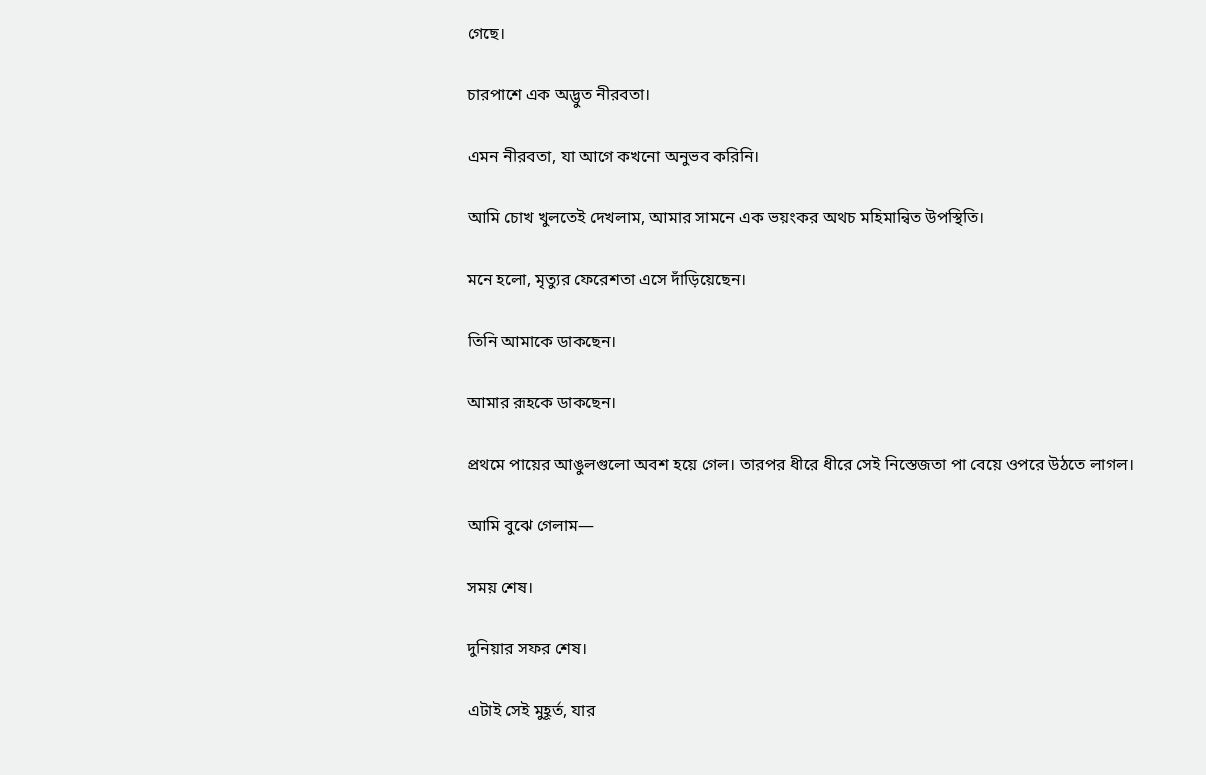গেছে।

চারপাশে এক অদ্ভুত নীরবতা।

এমন নীরবতা, যা আগে কখনো অনুভব করিনি।

আমি চোখ খুলতেই দেখলাম, আমার সামনে এক ভয়ংকর অথচ মহিমান্বিত উপস্থিতি।

মনে হলো, মৃত্যুর ফেরেশতা এসে দাঁড়িয়েছেন।

তিনি আমাকে ডাকছেন।

আমার রূহকে ডাকছেন।

প্রথমে পায়ের আঙুলগুলো অবশ হয়ে গেল। তারপর ধীরে ধীরে সেই নিস্তেজতা পা বেয়ে ওপরে উঠতে লাগল।

আমি বুঝে গেলাম—

সময় শেষ।

দুনিয়ার সফর শেষ।

এটাই সেই মুহূর্ত, যার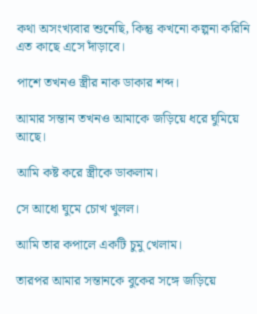কথা অসংখ্যবার শুনেছি, কিন্তু কখনো কল্পনা করিনি এত কাছে এসে দাঁড়াবে।

পাশে তখনও স্ত্রীর নাক ডাকার শব্দ।

আমার সন্তান তখনও আমাকে জড়িয়ে ধরে ঘুমিয়ে আছে।

আমি কষ্ট করে স্ত্রীকে ডাকলাম।

সে আধো ঘুমে চোখ খুলল।

আমি তার কপালে একটি চুমু খেলাম।

তারপর আমার সন্তানকে বুকের সঙ্গে জড়িয়ে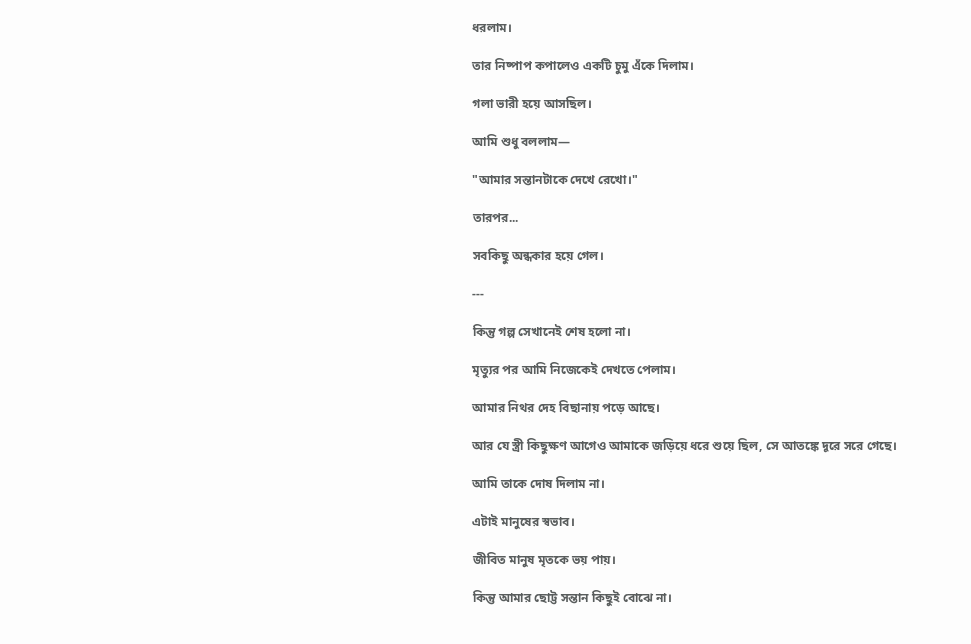ধরলাম।

তার নিষ্পাপ কপালেও একটি চুমু এঁকে দিলাম।

গলা ভারী হয়ে আসছিল।

আমি শুধু বললাম—

"আমার সন্তানটাকে দেখে রেখো।"

তারপর...

সবকিছু অন্ধকার হয়ে গেল।

---

কিন্তু গল্প সেখানেই শেষ হলো না।

মৃত্যুর পর আমি নিজেকেই দেখতে পেলাম।

আমার নিথর দেহ বিছানায় পড়ে আছে।

আর যে স্ত্রী কিছুক্ষণ আগেও আমাকে জড়িয়ে ধরে শুয়ে ছিল, সে আতঙ্কে দূরে সরে গেছে।

আমি তাকে দোষ দিলাম না।

এটাই মানুষের স্বভাব।

জীবিত মানুষ মৃতকে ভয় পায়।

কিন্তু আমার ছোট্ট সন্তান কিছুই বোঝে না।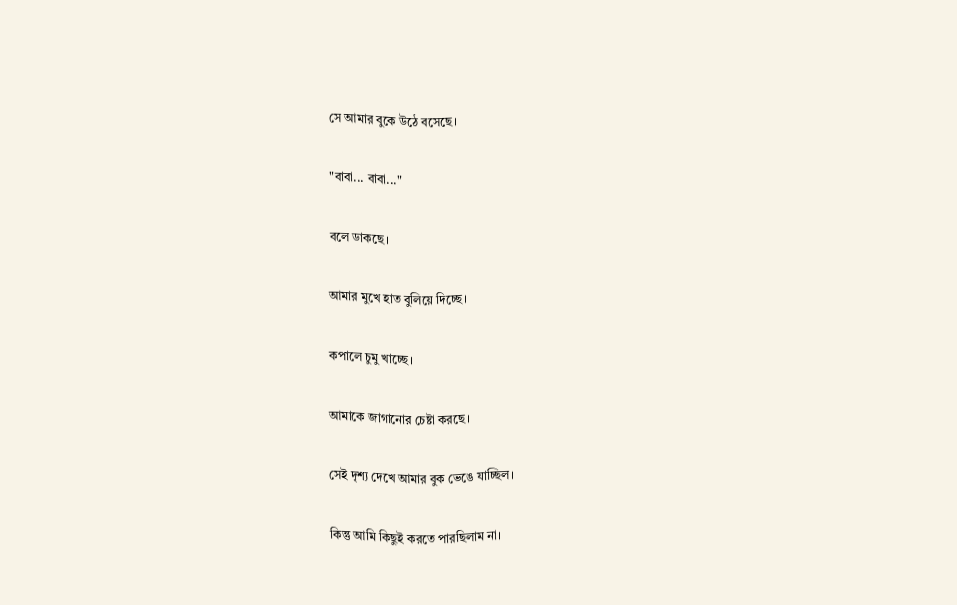সে আমার বুকে উঠে বসেছে।

"বাবা... বাবা..."

বলে ডাকছে।

আমার মুখে হাত বুলিয়ে দিচ্ছে।

কপালে চুমু খাচ্ছে।

আমাকে জাগানোর চেষ্টা করছে।

সেই দৃশ্য দেখে আমার বুক ভেঙে যাচ্ছিল।

কিন্তু আমি কিছুই করতে পারছিলাম না।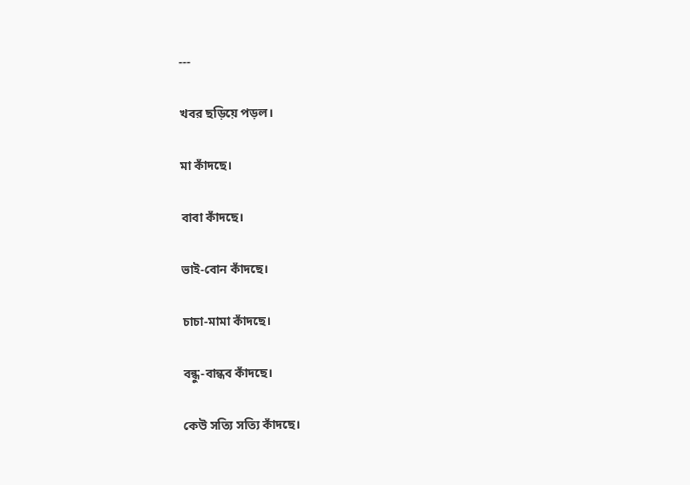---

খবর ছড়িয়ে পড়ল।

মা কাঁদছে।

বাবা কাঁদছে।

ভাই-বোন কাঁদছে।

চাচা-মামা কাঁদছে।

বন্ধু-বান্ধব কাঁদছে।

কেউ সত্যি সত্যি কাঁদছে।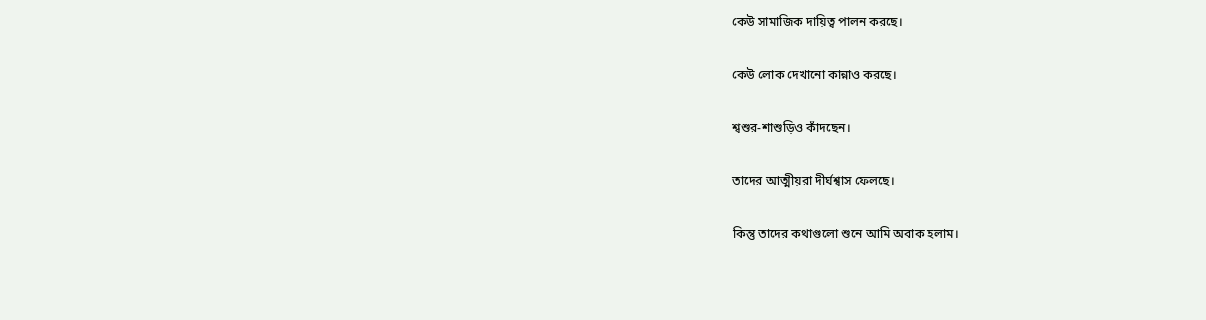কেউ সামাজিক দায়িত্ব পালন করছে।

কেউ লোক দেখানো কান্নাও করছে।

শ্বশুর-শাশুড়িও কাঁদছেন।

তাদের আত্মীয়রা দীর্ঘশ্বাস ফেলছে।

কিন্তু তাদের কথাগুলো শুনে আমি অবাক হলাম।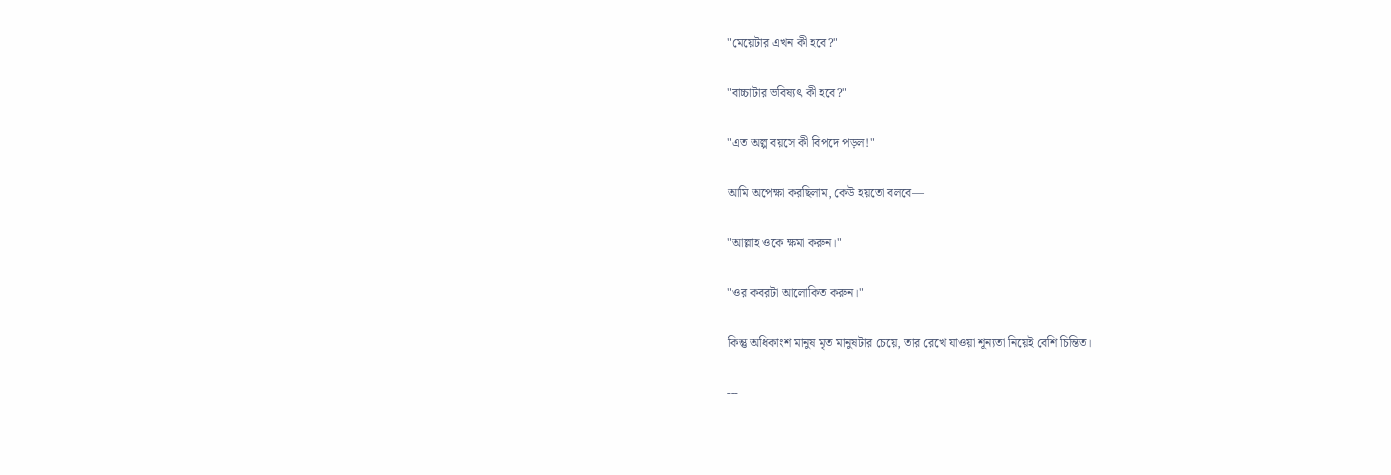"মেয়েটার এখন কী হবে?"

"বাচ্চাটার ভবিষ্যৎ কী হবে?"

"এত অল্প বয়সে কী বিপদে পড়ল!"

আমি অপেক্ষা করছিলাম, কেউ হয়তো বলবে—

"আল্লাহ ওকে ক্ষমা করুন।"

"ওর কবরটা আলোকিত করুন।"

কিন্তু অধিকাংশ মানুষ মৃত মানুষটার চেয়ে, তার রেখে যাওয়া শূন্যতা নিয়েই বেশি চিন্তিত।

---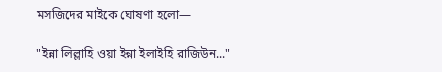মসজিদের মাইকে ঘোষণা হলো—

"ইন্না লিল্লাহি ওয়া ইন্না ইলাইহি রাজিউন..."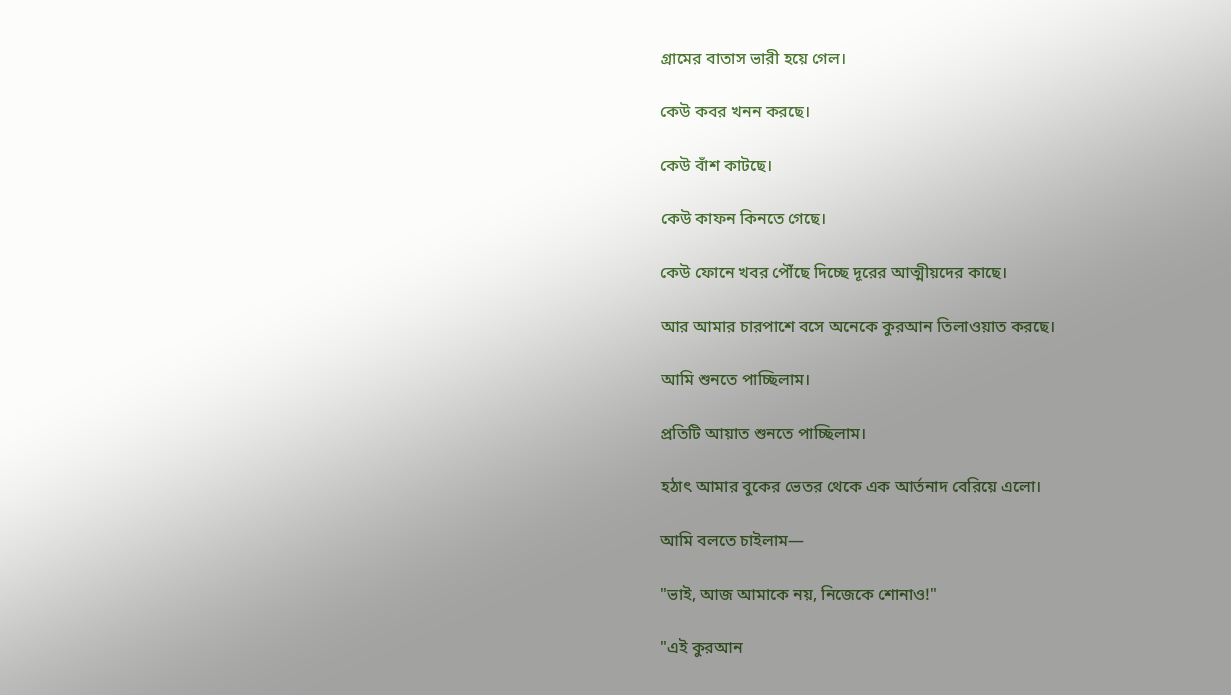গ্রামের বাতাস ভারী হয়ে গেল।

কেউ কবর খনন করছে।

কেউ বাঁশ কাটছে।

কেউ কাফন কিনতে গেছে।

কেউ ফোনে খবর পৌঁছে দিচ্ছে দূরের আত্মীয়দের কাছে।

আর আমার চারপাশে বসে অনেকে কুরআন তিলাওয়াত করছে।

আমি শুনতে পাচ্ছিলাম।

প্রতিটি আয়াত শুনতে পাচ্ছিলাম।

হঠাৎ আমার বুকের ভেতর থেকে এক আর্তনাদ বেরিয়ে এলো।

আমি বলতে চাইলাম—

"ভাই, আজ আমাকে নয়, নিজেকে শোনাও!"

"এই কুরআন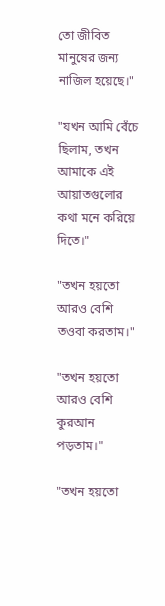তো জীবিত মানুষের জন্য নাজিল হয়েছে।"

"যখন আমি বেঁচে ছিলাম, তখন আমাকে এই আয়াতগুলোর কথা মনে করিয়ে দিতে।"

"তখন হয়তো আরও বেশি তওবা করতাম।"

"তখন হয়তো আরও বেশি কুরআন পড়তাম।"

"তখন হয়তো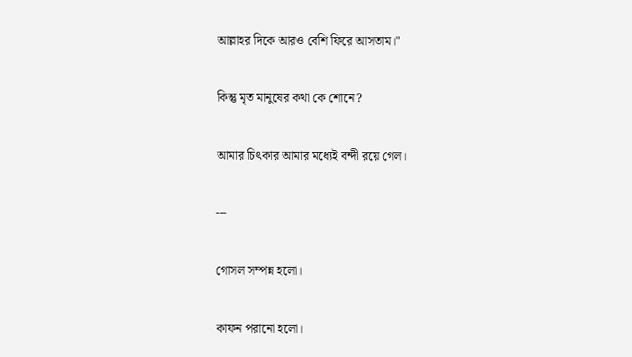আল্লাহর দিকে আরও বেশি ফিরে আসতাম।"

কিন্তু মৃত মানুষের কথা কে শোনে?

আমার চিৎকার আমার মধ্যেই বন্দী রয়ে গেল।

---

গোসল সম্পন্ন হলো।

কাফন পরানো হলো।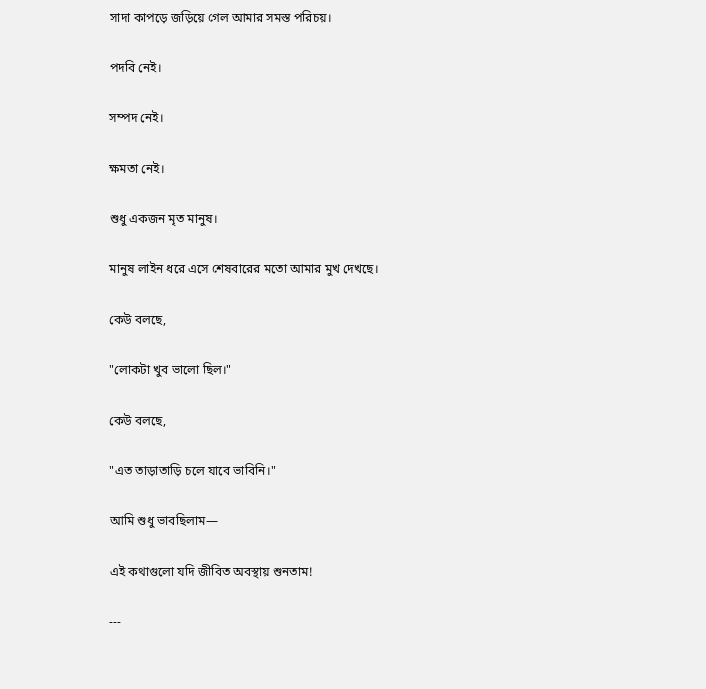সাদা কাপড়ে জড়িয়ে গেল আমার সমস্ত পরিচয়।

পদবি নেই।

সম্পদ নেই।

ক্ষমতা নেই।

শুধু একজন মৃত মানুষ।

মানুষ লাইন ধরে এসে শেষবারের মতো আমার মুখ দেখছে।

কেউ বলছে,

"লোকটা খুব ভালো ছিল।"

কেউ বলছে,

"এত তাড়াতাড়ি চলে যাবে ভাবিনি।"

আমি শুধু ভাবছিলাম—

এই কথাগুলো যদি জীবিত অবস্থায় শুনতাম!

---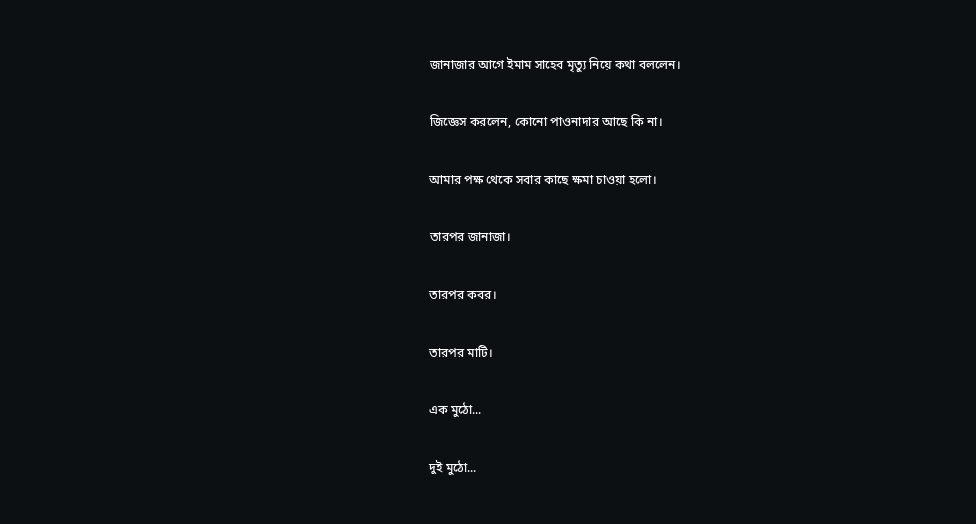জানাজার আগে ইমাম সাহেব মৃত্যু নিয়ে কথা বললেন।

জিজ্ঞেস করলেন, কোনো পাওনাদার আছে কি না।

আমার পক্ষ থেকে সবার কাছে ক্ষমা চাওয়া হলো।

তারপর জানাজা।

তারপর কবর।

তারপর মাটি।

এক মুঠো...

দুই মুঠো...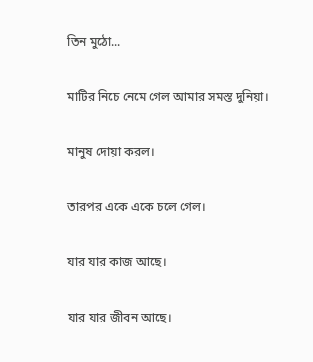তিন মুঠো...

মাটির নিচে নেমে গেল আমার সমস্ত দুনিয়া।

মানুষ দোয়া করল।

তারপর একে একে চলে গেল।

যার যার কাজ আছে।

যার যার জীবন আছে।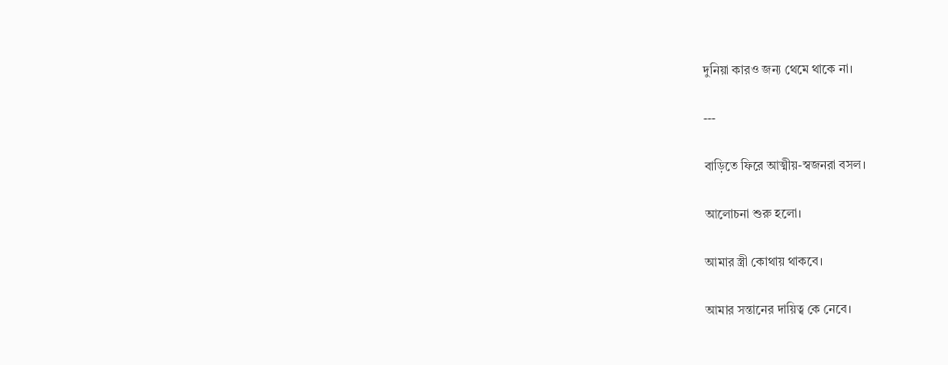দুনিয়া কারও জন্য থেমে থাকে না।

---

বাড়িতে ফিরে আত্মীয়-স্বজনরা বসল।

আলোচনা শুরু হলো।

আমার স্ত্রী কোথায় থাকবে।

আমার সন্তানের দায়িত্ব কে নেবে।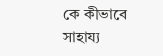কে কীভাবে সাহায্য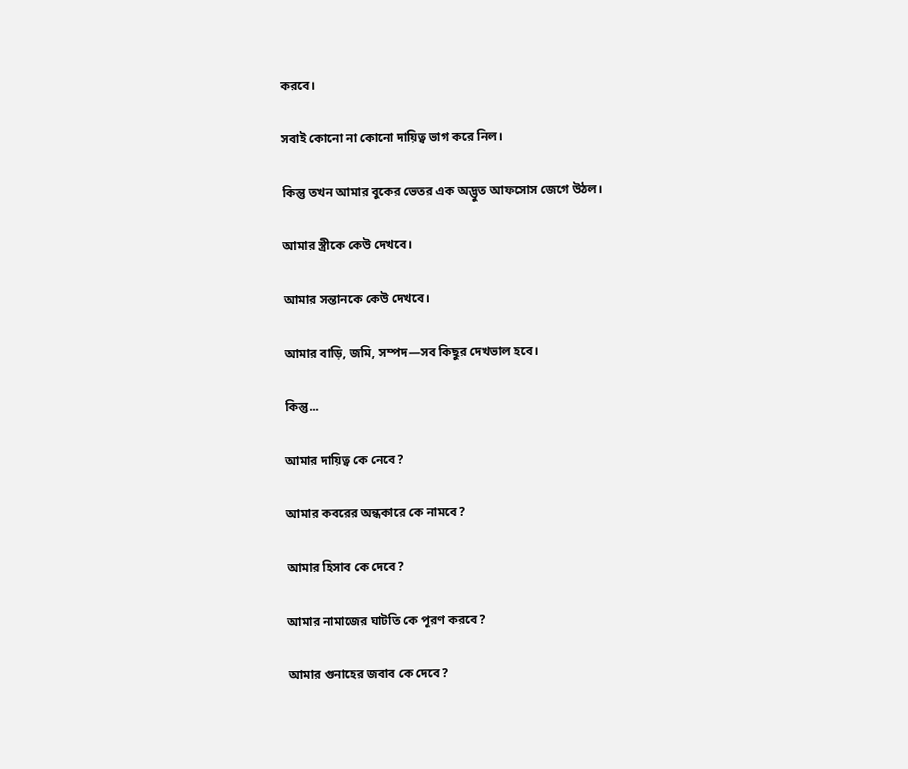করবে।

সবাই কোনো না কোনো দায়িত্ব ভাগ করে নিল।

কিন্তু তখন আমার বুকের ভেতর এক অদ্ভুত আফসোস জেগে উঠল।

আমার স্ত্রীকে কেউ দেখবে।

আমার সন্তানকে কেউ দেখবে।

আমার বাড়ি, জমি, সম্পদ—সব কিছুর দেখভাল হবে।

কিন্তু...

আমার দায়িত্ব কে নেবে?

আমার কবরের অন্ধকারে কে নামবে?

আমার হিসাব কে দেবে?

আমার নামাজের ঘাটতি কে পূরণ করবে?

আমার গুনাহের জবাব কে দেবে?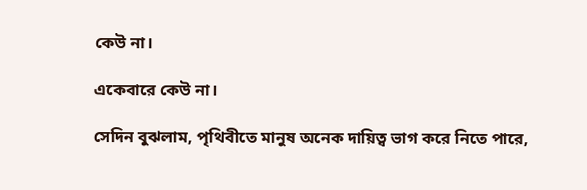কেউ না।

একেবারে কেউ না।

সেদিন বুঝলাম, পৃথিবীতে মানুষ অনেক দায়িত্ব ভাগ করে নিতে পারে,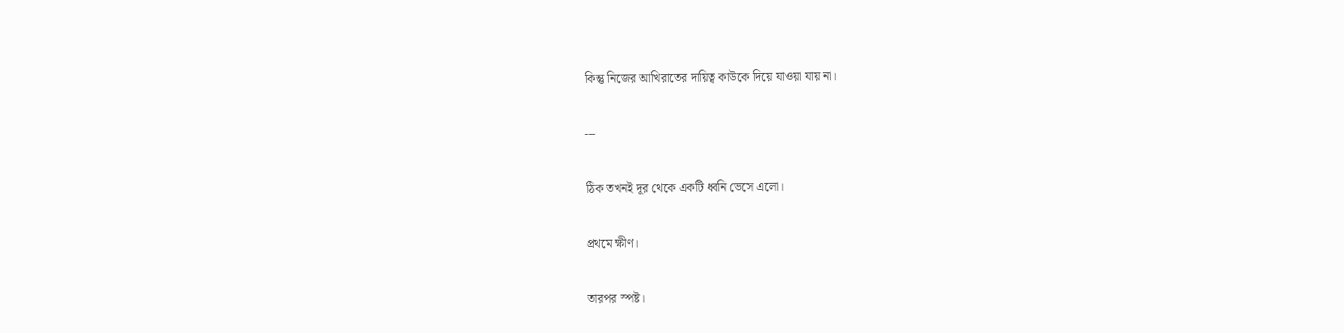কিন্তু নিজের আখিরাতের দায়িত্ব কাউকে দিয়ে যাওয়া যায় না।

---

ঠিক তখনই দূর থেকে একটি ধ্বনি ভেসে এলো।

প্রথমে ক্ষীণ।

তারপর স্পষ্ট।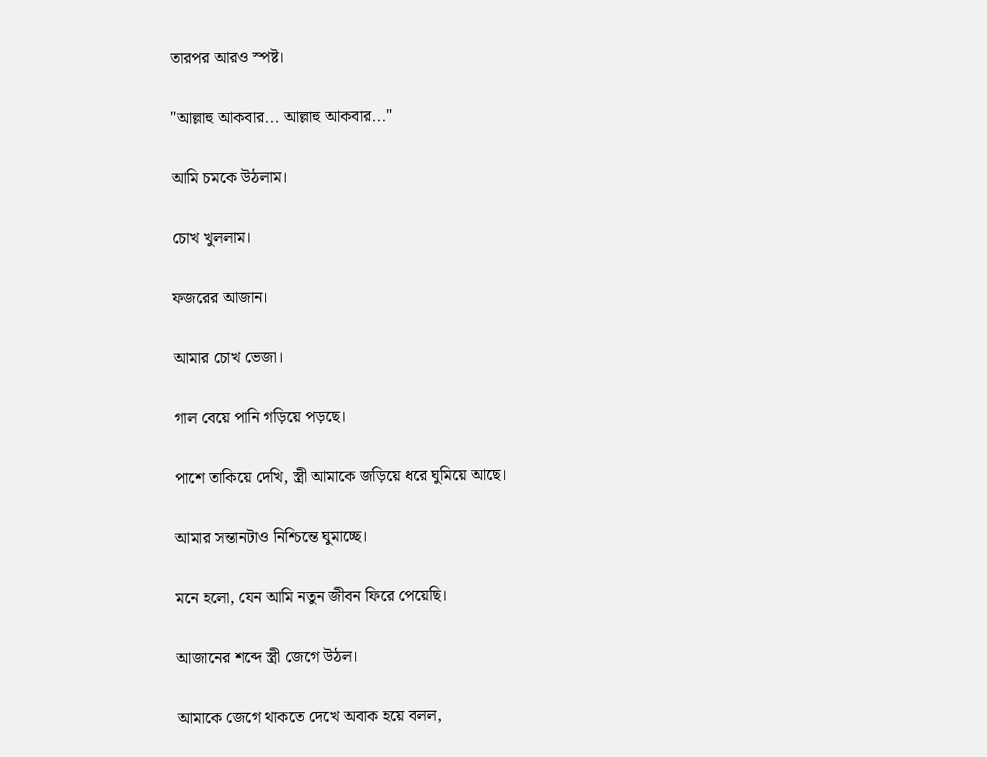তারপর আরও স্পষ্ট।

"আল্লাহু আকবার... আল্লাহু আকবার..."

আমি চমকে উঠলাম।

চোখ খুললাম।

ফজরের আজান।

আমার চোখ ভেজা।

গাল বেয়ে পানি গড়িয়ে পড়ছে।

পাশে তাকিয়ে দেখি, স্ত্রী আমাকে জড়িয়ে ধরে ঘুমিয়ে আছে।

আমার সন্তানটাও নিশ্চিন্তে ঘুমাচ্ছে।

মনে হলো, যেন আমি নতুন জীবন ফিরে পেয়েছি।

আজানের শব্দে স্ত্রী জেগে উঠল।

আমাকে জেগে থাকতে দেখে অবাক হয়ে বলল,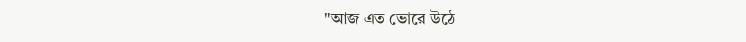"আজ এত ভোরে উঠে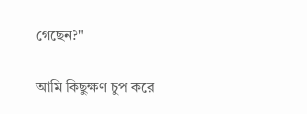গেছেন?"

আমি কিছুক্ষণ চুপ করে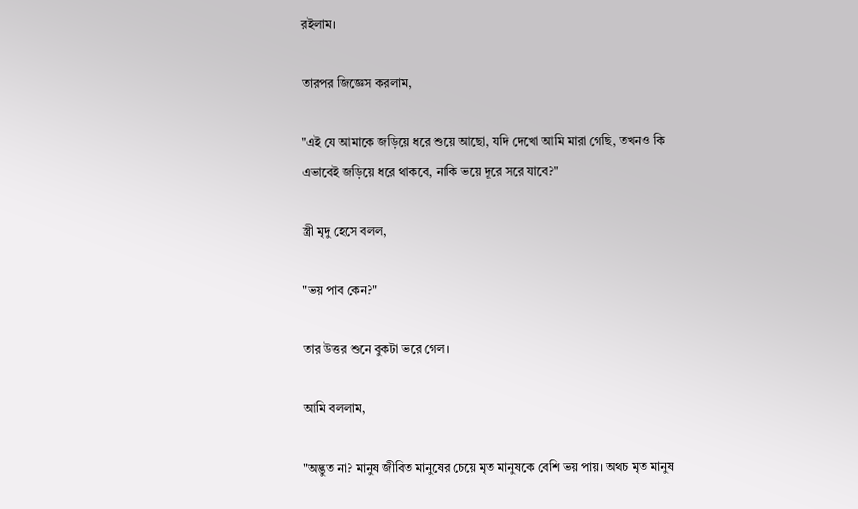রইলাম।

তারপর জিজ্ঞেস করলাম,

"এই যে আমাকে জড়িয়ে ধরে শুয়ে আছো, যদি দেখো আমি মারা গেছি, তখনও কি এভাবেই জড়িয়ে ধরে থাকবে, নাকি ভয়ে দূরে সরে যাবে?"

স্ত্রী মৃদু হেসে বলল,

"ভয় পাব কেন?"

তার উত্তর শুনে বুকটা ভরে গেল।

আমি বললাম,

"অদ্ভুত না? মানুষ জীবিত মানুষের চেয়ে মৃত মানুষকে বেশি ভয় পায়। অথচ মৃত মানুষ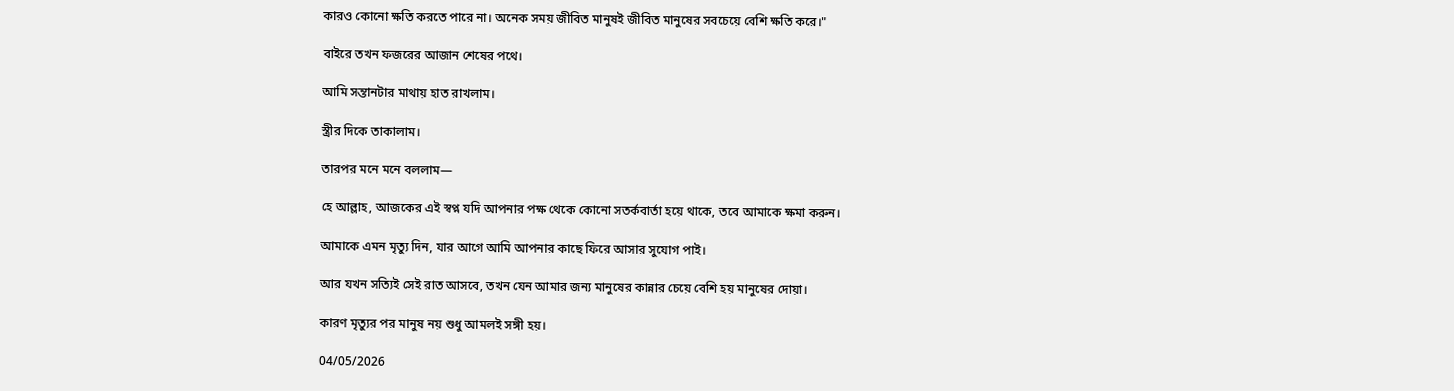কারও কোনো ক্ষতি করতে পারে না। অনেক সময় জীবিত মানুষই জীবিত মানুষের সবচেয়ে বেশি ক্ষতি করে।"

বাইরে তখন ফজরের আজান শেষের পথে।

আমি সন্তানটার মাথায় হাত রাখলাম।

স্ত্রীর দিকে তাকালাম।

তারপর মনে মনে বললাম—

হে আল্লাহ, আজকের এই স্বপ্ন যদি আপনার পক্ষ থেকে কোনো সতর্কবার্তা হয়ে থাকে, তবে আমাকে ক্ষমা করুন।

আমাকে এমন মৃত্যু দিন, যার আগে আমি আপনার কাছে ফিরে আসার সুযোগ পাই।

আর যখন সত্যিই সেই রাত আসবে, তখন যেন আমার জন্য মানুষের কান্নার চেয়ে বেশি হয় মানুষের দোয়া।

কারণ মৃত্যুর পর মানুষ নয় শুধু আমলই সঙ্গী হয়।

04/05/2026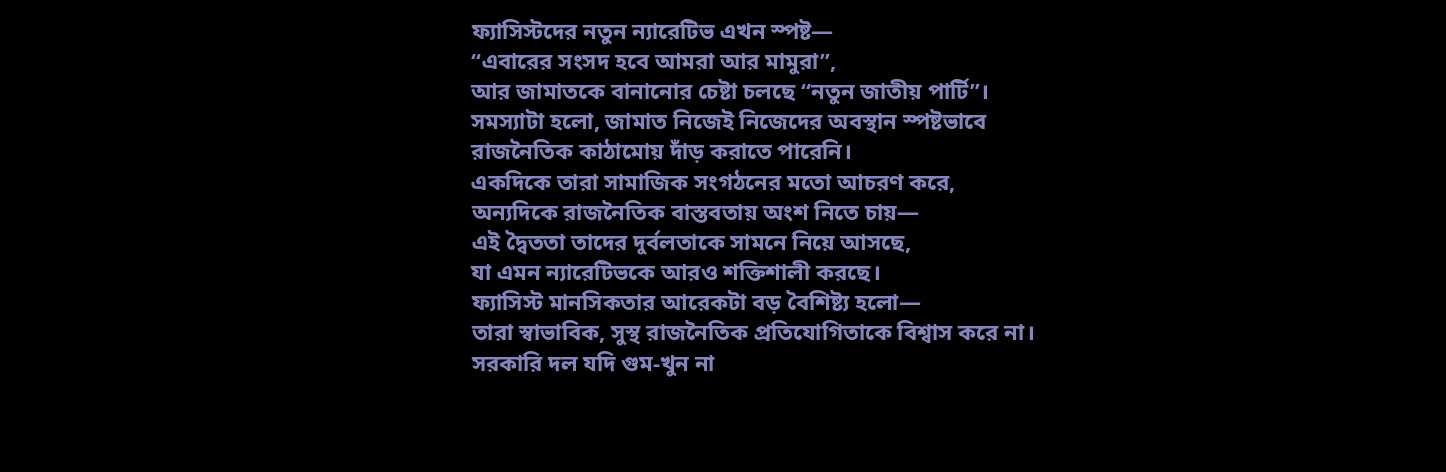ফ্যাসিস্টদের নতুন ন্যারেটিভ এখন স্পষ্ট—
“এবারের সংসদ হবে আমরা আর মামুরা”,
আর জামাতকে বানানোর চেষ্টা চলছে “নতুন জাতীয় পার্টি”।
সমস্যাটা হলো, জামাত নিজেই নিজেদের অবস্থান স্পষ্টভাবে রাজনৈতিক কাঠামোয় দাঁড় করাতে পারেনি।
একদিকে তারা সামাজিক সংগঠনের মতো আচরণ করে,
অন্যদিকে রাজনৈতিক বাস্তবতায় অংশ নিতে চায়—
এই দ্বৈততা তাদের দুর্বলতাকে সামনে নিয়ে আসছে,
যা এমন ন্যারেটিভকে আরও শক্তিশালী করছে।
ফ্যাসিস্ট মানসিকতার আরেকটা বড় বৈশিষ্ট্য হলো—
তারা স্বাভাবিক, সুস্থ রাজনৈতিক প্রতিযোগিতাকে বিশ্বাস করে না।
সরকারি দল যদি গুম-খুন না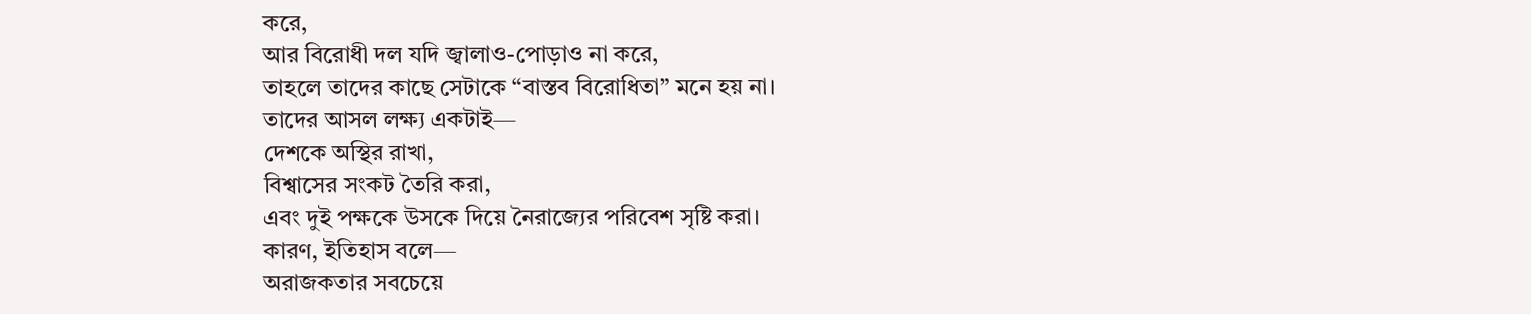করে,
আর বিরোধী দল যদি জ্বালাও-পোড়াও না করে,
তাহলে তাদের কাছে সেটাকে “বাস্তব বিরোধিতা” মনে হয় না।
তাদের আসল লক্ষ্য একটাই—
দেশকে অস্থির রাখা,
বিশ্বাসের সংকট তৈরি করা,
এবং দুই পক্ষকে উসকে দিয়ে নৈরাজ্যের পরিবেশ সৃষ্টি করা।
কারণ, ইতিহাস বলে—
অরাজকতার সবচেয়ে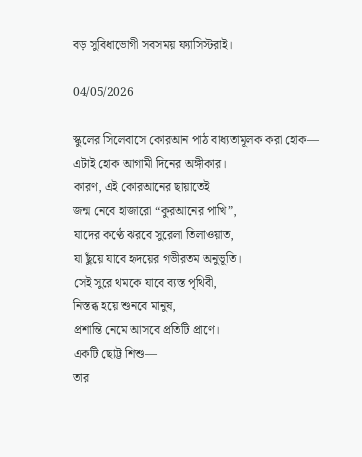বড় সুবিধাভোগী সবসময় ফ্যাসিস্টরাই।

04/05/2026

স্কুলের সিলেবাসে কোরআন পাঠ বাধ্যতামূলক করা হোক—
এটাই হোক আগামী দিনের অঙ্গীকার।
কারণ, এই কোরআনের ছায়াতেই
জন্ম নেবে হাজারো “কুরআনের পাখি”,
যাদের কণ্ঠে ঝরবে সুরেলা তিলাওয়াত,
যা ছুঁয়ে যাবে হৃদয়ের গভীরতম অনুভূতি।
সেই সুরে থমকে যাবে ব্যস্ত পৃথিবী,
নিস্তব্ধ হয়ে শুনবে মানুষ,
প্রশান্তি নেমে আসবে প্রতিটি প্রাণে।
একটি ছোট্ট শিশু—
তার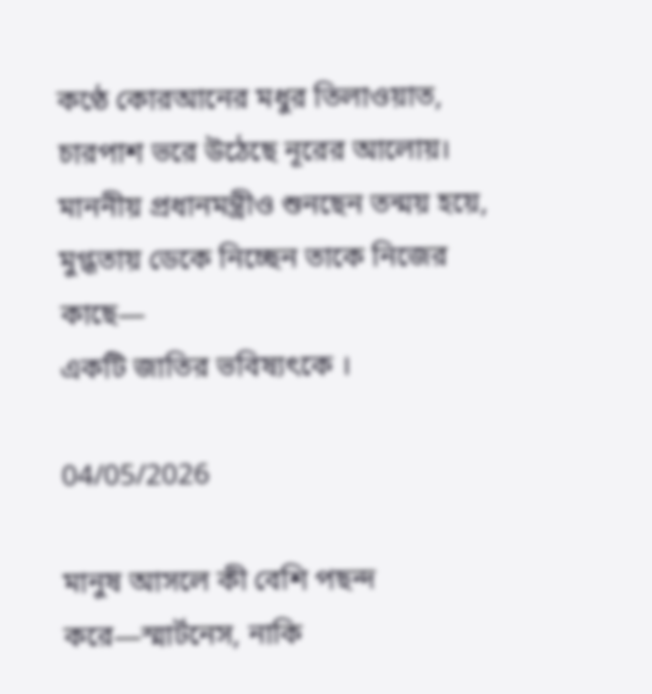কণ্ঠে কোরআনের মধুর তিলাওয়াত,
চারপাশ ভরে উঠেছে নূরের আলোয়।
মাননীয় প্রধানমন্ত্রীও শুনছেন তন্ময় হয়ে,
মুগ্ধতায় ডেকে নিচ্ছেন তাকে নিজের কাছে—
একটি জাতির ভবিষ্যৎকে ।

04/05/2026

মানুষ আসলে কী বেশি পছন্দ করে—স্মার্টনেস, নাকি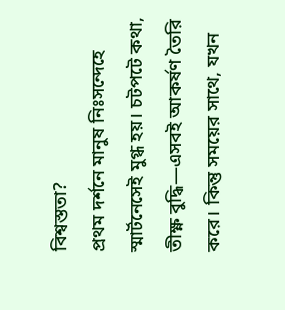বিশ্বস্ততা?
প্রথম দর্শনে মানুষ নিঃসন্দেহে স্মার্টনেসেই মুগ্ধ হয়। চটপটে কথা, তীক্ষ্ণ বুদ্ধি—এসবই আকর্ষণ তৈরি করে। কিন্তু সময়ের সাথে, যখন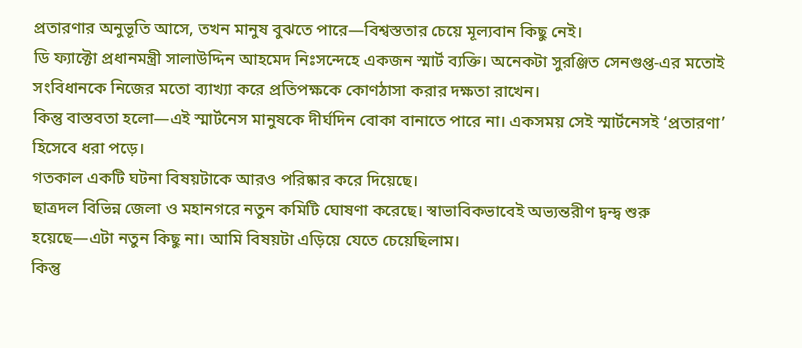প্রতারণার অনুভূতি আসে, তখন মানুষ বুঝতে পারে—বিশ্বস্ততার চেয়ে মূল্যবান কিছু নেই।
ডি ফ্যাক্টো প্রধানমন্ত্রী সালাউদ্দিন আহমেদ নিঃসন্দেহে একজন স্মার্ট ব্যক্তি। অনেকটা সুরঞ্জিত সেনগুপ্ত-এর মতোই সংবিধানকে নিজের মতো ব্যাখ্যা করে প্রতিপক্ষকে কোণঠাসা করার দক্ষতা রাখেন।
কিন্তু বাস্তবতা হলো—এই স্মার্টনেস মানুষকে দীর্ঘদিন বোকা বানাতে পারে না। একসময় সেই স্মার্টনেসই ‘প্রতারণা’ হিসেবে ধরা পড়ে।
গতকাল একটি ঘটনা বিষয়টাকে আরও পরিষ্কার করে দিয়েছে।
ছাত্রদল বিভিন্ন জেলা ও মহানগরে নতুন কমিটি ঘোষণা করেছে। স্বাভাবিকভাবেই অভ্যন্তরীণ দ্বন্দ্ব শুরু হয়েছে—এটা নতুন কিছু না। আমি বিষয়টা এড়িয়ে যেতে চেয়েছিলাম।
কিন্তু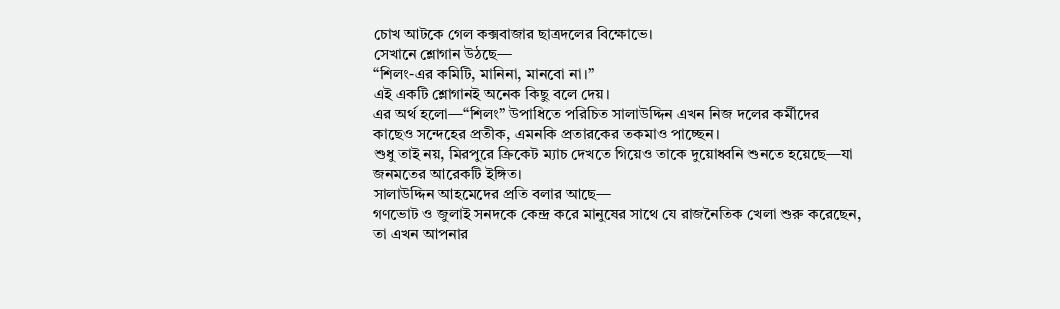চোখ আটকে গেল কক্সবাজার ছাত্রদলের বিক্ষোভে।
সেখানে শ্লোগান উঠছে—
“শিলং-এর কমিটি, মানিনা, মানবো না।”
এই একটি শ্লোগানই অনেক কিছু বলে দেয়।
এর অর্থ হলো—“শিলং” উপাধিতে পরিচিত সালাউদ্দিন এখন নিজ দলের কর্মীদের কাছেও সন্দেহের প্রতীক, এমনকি প্রতারকের তকমাও পাচ্ছেন।
শুধু তাই নয়, মিরপুরে ক্রিকেট ম্যাচ দেখতে গিয়েও তাকে দুয়োধ্বনি শুনতে হয়েছে—যা জনমতের আরেকটি ইঙ্গিত।
সালাউদ্দিন আহমেদের প্রতি বলার আছে—
গণভোট ও জুলাই সনদকে কেন্দ্র করে মানুষের সাথে যে রাজনৈতিক খেলা শুরু করেছেন, তা এখন আপনার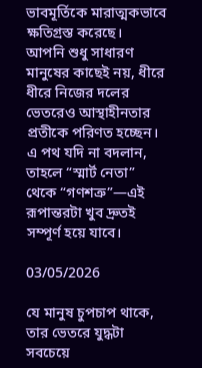ভাবমূর্তিকে মারাত্মকভাবে ক্ষতিগ্রস্ত করেছে।
আপনি শুধু সাধারণ মানুষের কাছেই নয়, ধীরে ধীরে নিজের দলের ভেতরেও আস্থাহীনতার প্রতীকে পরিণত হচ্ছেন।
এ পথ যদি না বদলান, তাহলে “স্মার্ট নেতা” থেকে “গণশত্রু”—এই রূপান্তরটা খুব দ্রুতই সম্পূর্ণ হয়ে যাবে।

03/05/2026

যে মানুষ চুপচাপ থাকে, তার ভেতরে যুদ্ধটা সবচেয়ে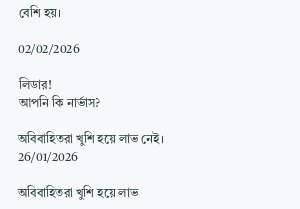বেশি হয়।

02/02/2026

লিডার!
আপনি কি নার্ভাস?

অবিবাহিতরা খুশি হয়ে লাভ নেই।
26/01/2026

অবিবাহিতরা খুশি হয়ে লাভ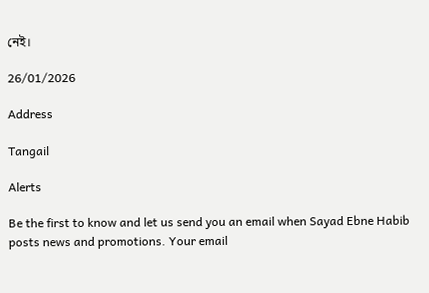নেই।

26/01/2026

Address

Tangail

Alerts

Be the first to know and let us send you an email when Sayad Ebne Habib posts news and promotions. Your email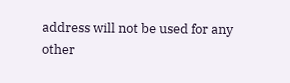address will not be used for any other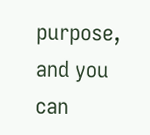purpose, and you can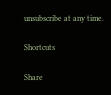unsubscribe at any time.

Shortcuts

Share